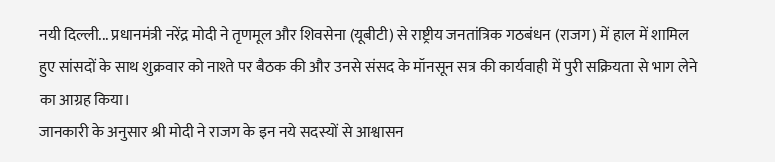नयी दिल्ली... प्रधानमंत्री नरेंद्र मोदी ने तृणमूल और शिवसेना (यूबीटी) से राष्ट्रीय जनतांत्रिक गठबंधन (राजग) में हाल में शामिल हुए सांसदों के साथ शुक्रवार को नाश्ते पर बैठक की और उनसे संसद के मॉनसून सत्र की कार्यवाही में पुरी सक्रियता से भाग लेने का आग्रह किया।
जानकारी के अनुसार श्री मोदी ने राजग के इन नये सदस्यों से आश्वासन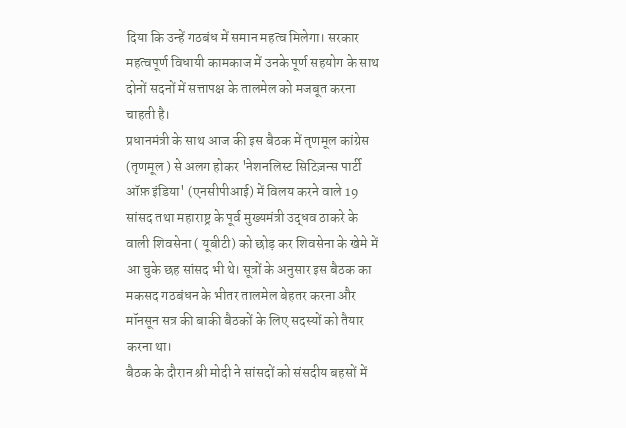दिया कि उन्हें गठबंध में समान महत्व मिलेगा। सरकार महत्वपूर्ण विधायी कामकाज में उनके पूर्ण सहयोग के साथ दोनों सदनों में सत्तापक्ष के तालमेल को मजबूत करना चाहती है।
प्रधानमंत्री के साथ आज की इस बैठक में तृणमूल कांग्रेस (तृणमूल ) से अलग होकर 'नेशनलिस्ट सिटिज़न्स पार्टी ऑफ़ इंडिया' (एनसीपीआई) में विलय करने वाले 19 सांसद तथा महाराष्ट्र के पूर्व मुख्यमंत्री उद्धव ठाकरे के वाली शिवसेना ( यूबीटी) को छोड़ कर शिवसेना के खेमे में आ चुके छह सांसद भी थे। सूत्रों के अनुसार इस बैठक का मकसद गठबंधन के भीतर तालमेल बेहतर करना और मॉनसून सत्र की बाकी बैठकों के लिए सदस्यों को तैयार करना था।
बैठक के दौरान श्री मोदी ने सांसदों को संसदीय बहसों में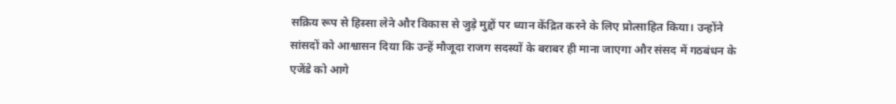सक्रिय रूप से हिस्सा लेने और विकास से जुड़े मुद्दों पर ध्यान केंद्रित करने के लिए प्रोत्साहित किया। उन्होंने सांसदों को आश्वासन दिया कि उन्हें मौजूदा राजग सदस्यों के बराबर ही माना जाएगा और संसद में गठबंधन के एजेंडे को आगे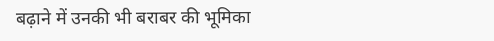बढ़ाने में उनकी भी बराबर की भूमिका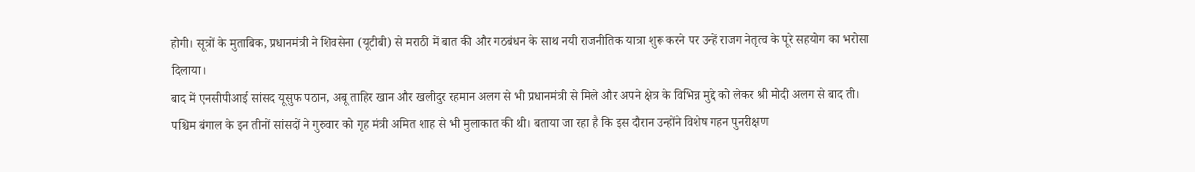होगी। सूत्रों के मुताबिक, प्रधानमंत्री ने शिवसेना (यूटीबी) से मराठी में बात की और गठबंधन के साथ नयी राजनीतिक यात्रा शुरू करने पर उन्हें राजग नेतृत्व के पूरे सहयोग का भरोसा दिलाया।
बाद में एनसीपीआई सांसद यूसुफ पठान, अबू ताहिर खान और खलीदुर रहमान अलग से भी प्रधानमंत्री से मिले और अपने क्षेत्र के विभिन्न मुद्दे को लेकर श्री मोदी अलग से बाद ती। पश्चिम बंगाल के इन तीनों सांसदों ने गुरुवार को गृह मंत्री अमित शाह से भी मुलाकात की थी। बताया जा रहा है कि इस दौरान उन्होंने विशेष गहन पुनरीक्षण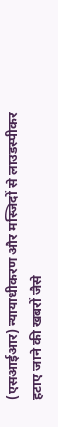(एसआईआर) न्यायाधीकरण और मस्जिदों से लाउडस्पीकर हटाए जाने की खबरों जैसे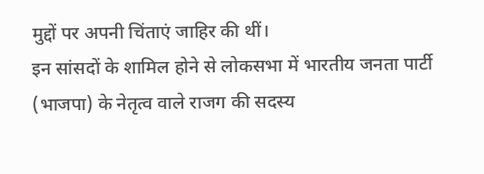मुद्दों पर अपनी चिंताएं जाहिर की थीं।
इन सांसदों के शामिल होने से लोकसभा में भारतीय जनता पार्टी (भाजपा) के नेतृत्व वाले राजग की सदस्य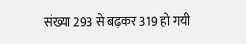संख्या 293 से बढ़कर 319 हो गयी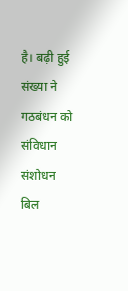है। बढ़ी हुई संख्या ने गठबंधन को संविधान संशोधन बिल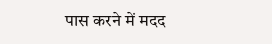पास करने में मदद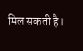मिल सकती है।